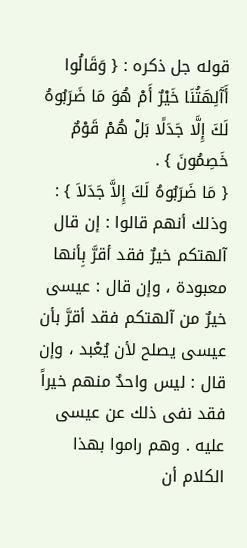قوله جل ذكره : { وَقَالُوا أَآَلِهَتُنَا خَيْرٌ أَمْ هُوَ مَا ضَرَبُوهُ لَكَ إِلَّا جَدَلًا بَلْ هُمْ قَوْمٌ خَصِمُونَ } .
{ مَا ضَرَبُوهُ لَكَ إِلاَّ جَدَلاَ } : وذلك أنهم قالوا : إن قال آلهتكم خيرٌ فقد أقرَّ بِأنها معبودة ، وإن قال : عيسى خيرٌ من آلهتكم فقد أقرَّ بأن عيسى يصلح لأن يُعْبد ، وإن قال : ليس واحدٌ منهم خيراً فقد نفى ذلك عن عيسى عليه . وهم راموا بهذا الكلام أن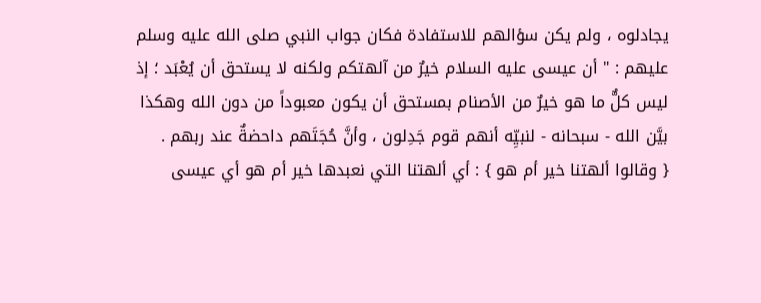يجادلوه ، ولم يكن سؤالهم للاستفادة فكان جواب النبي صلى الله عليه وسلم عليهم : " أن عيسى عليه السلام خيرٌ من آلهتكم ولكنه لا يستحق أن يُعْبَد ؛ إذ ليس كلٌّ ما هو خيرٌ من الأصنام بمستحق أن يكون معبوداً من دون الله وهكذا بيَّن الله - سبحانه - لنبيِّه أنهم قوم جَدِلون ، وأنَّ حُجَتَهم داحضةٌ عند ربهم .
{ وقالوا ألهتنا خير أم هو } : أي ألهتنا التي نعبدها خير أم هو أي عيسى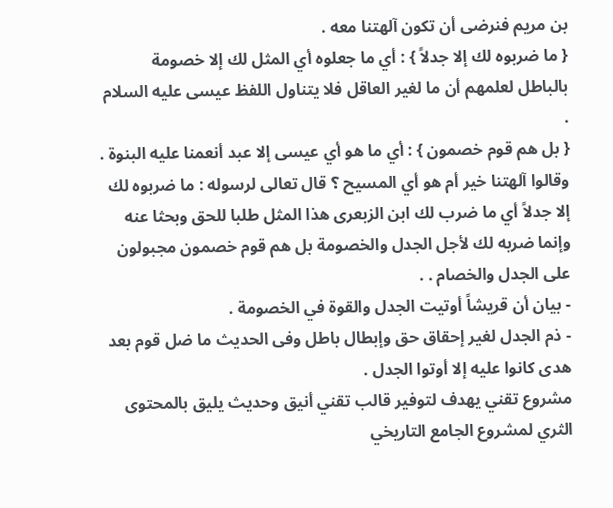بن مريم فنرضى أن تكون آلهتنا معه .
{ ما ضربوه لك إلا جدلاً } : أي ما جعلوه أي المثل لك إلا خصومة بالباطل لعلمهم أن ما لغير العاقل فلا يتناول اللفظ عيسى عليه السلام .
{ بل هم قوم خصمون } : أي ما هو أي عيسى إلا عبد أنعمنا عليه البنوة .
وقالوا آلهتنا خير أم هو أي المسيح ؟ قال تعالى لرسوله : ما ضربوه لك إلا جدلاً أي ما ضرب لك ابن الزبعرى هذا المثل طلبا للحق وبحثا عنه وإنما ضربه لك لأجل الجدل والخصومة بل هم قوم خصمون مجبولون على الجدل والخصام . .
- بيان أن قريشاً أوتيت الجدل والقوة في الخصومة .
- ذم الجدل لغير إحقاق حق وإبطال باطل وفى الحديث ما ضل قوم بعد هدى كانوا عليه إلا أوتوا الجدل .
مشروع تقني يهدف لتوفير قالب تقني أنيق وحديث يليق بالمحتوى الثري لمشروع الجامع التاريخي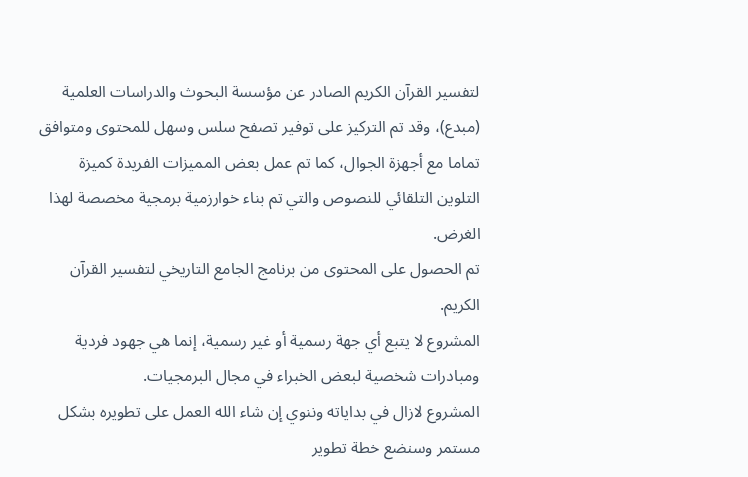لتفسير القرآن الكريم الصادر عن مؤسسة البحوث والدراسات العلمية (مبدع)، وقد تم التركيز على توفير تصفح سلس وسهل للمحتوى ومتوافق تماما مع أجهزة الجوال، كما تم عمل بعض المميزات الفريدة كميزة التلوين التلقائي للنصوص والتي تم بناء خوارزمية برمجية مخصصة لهذا الغرض.
تم الحصول على المحتوى من برنامج الجامع التاريخي لتفسير القرآن الكريم.
المشروع لا يتبع أي جهة رسمية أو غير رسمية، إنما هي جهود فردية ومبادرات شخصية لبعض الخبراء في مجال البرمجيات.
المشروع لازال في بداياته وننوي إن شاء الله العمل على تطويره بشكل مستمر وسنضع خطة تطوير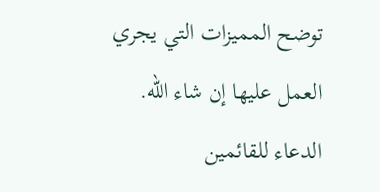توضح المميزات التي يجري العمل عليها إن شاء الله.
الدعاء للقائمين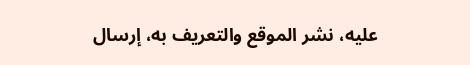عليه، نشر الموقع والتعريف به، إرسال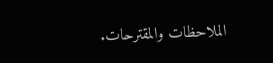الملاحظات والمقترحات.